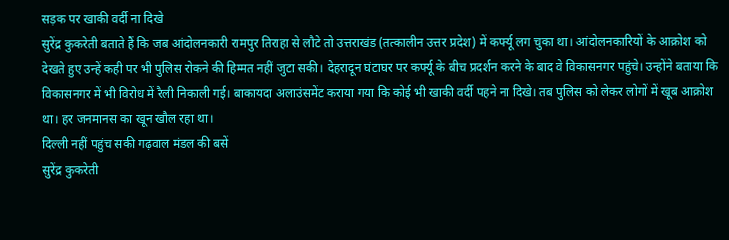सड़क पर खाकी वर्दी ना दिखे
सुरेंद्र कुकरेती बताते हैं कि जब आंदोलनकारी रामपुर तिराहा से लौटे तो उत्तराखंड (तत्कालीन उत्तर प्रदेश) में कर्फ्यू लग चुका था। आंदोलनकारियों के आक्रोश को देखते हुए उन्हें कही पर भी पुलिस रोकने की हिम्मत नहीं जुटा सकी। देहरादून घंटाघर पर कर्फ्यू के बीच प्रदर्शन करने के बाद वे विकासनगर पहुंचे। उन्होंने बताया कि विकासनगर में भी विरोध में रैली निकाली गई। बाकायदा अलाउंसमेंट कराया गया कि कोई भी खाकी वर्दी पहने ना दिखे। तब पुलिस को लेकर लोगों में खूब आक्रोश था। हर जनमानस का खून खौल रहा था।
दिल्ली नहीं पहुंच सकी गढ़वाल मंडल की बसें
सुरेंद्र कुकरेती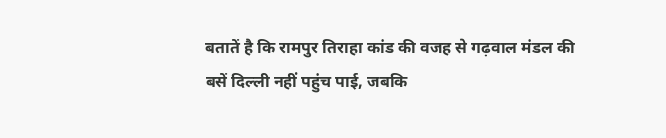बतातें है कि रामपुर तिराहा कांड की वजह से गढ़वाल मंडल की बसें दिल्ली नहीं पहुंच पाई, जबकि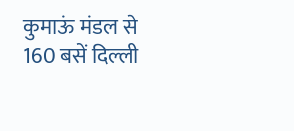कुमाऊं मंडल से 160 बसें दिल्ली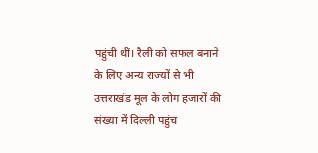पहुंची थीं। रैली को सफल बनाने के लिए अन्य राज्यों से भी उत्तराखंड मूल के लोग हजारों की संख्या में दिल्ली पहुंच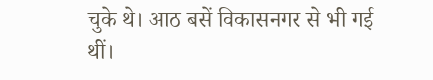चुके थे। आठ बसें विकासनगर से भी गई थीं।